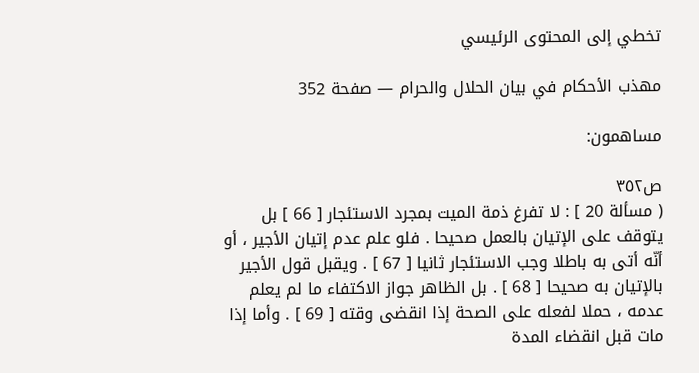تخطي إلى المحتوى الرئيسي

مهذب الأحكام في بيان الحلال والحرام — صفحة 352

مساهمون:

ص٣٥٢
( مسألة 20 ] : لا تفرغ ذمة الميت بمجرد الاستئجار [ 66 ] بل يتوقف على الإتيان بالعمل صحيحا . فلو علم عدم إتيان الأجير ، أو أنّه أتى به باطلا وجب الاستئجار ثانيا [ 67 ] . ويقبل قول الأجير بالإتيان به صحيحا [ 68 ] . بل الظاهر جواز الاكتفاء ما لم يعلم عدمه ، حملا لفعله على الصحة إذا انقضى وقته [ 69 ] . وأما إذا مات قبل انقضاء المدة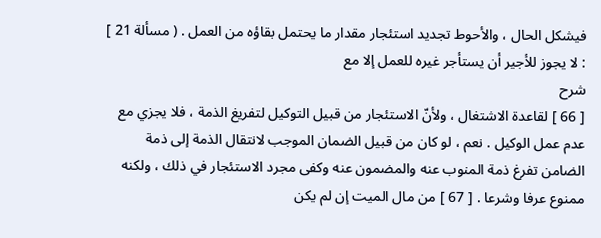فيشكل الحال ، والأحوط تجديد استئجار مقدار ما يحتمل بقاؤه من العمل . ( مسألة 21 ] : لا يجوز للأجير أن يستأجر غيره للعمل إلا مع
شرح
[ 66 ] لقاعدة الاشتغال ، ولأنّ الاستئجار من قبيل التوكيل لتفريغ الذمة ، فلا يجزي مع عدم عمل الوكيل . نعم ، لو كان من قبيل الضمان الموجب لانتقال الذمة إلى ذمة الضامن تفرغ ذمة المنوب عنه والمضمون عنه وكفى مجرد الاستئجار في ذلك ، ولكنه ممنوع عرفا وشرعا . [ 67 ] من مال الميت إن لم يكن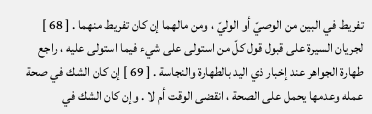تفريط في البين من الوصيّ أو الوليّ ، ومن مالهما إن كان تفريط منهما . [ 68 ] لجريان السيرة على قبول قول كلّ من استولى على شيء فيما استولى عليه ، راجع طهارة الجواهر عند إخبار ذي اليد بالطهارة والنجاسة . [ 69 ] إن كان الشك في صحة عمله وعدمها يحمل على الصحة ، انقضى الوقت أم لا . وإن كان الشك في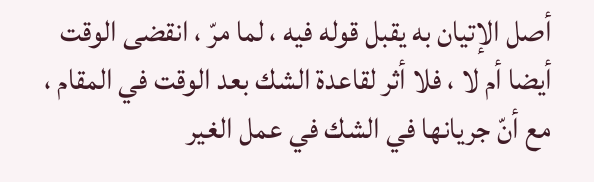أصل الإتيان به يقبل قوله فيه ، لما مرّ ، انقضى الوقت أيضا أم لا ، فلا أثر لقاعدة الشك بعد الوقت في المقام ، مع أنّ جريانها في الشك في عمل الغير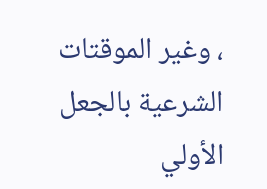، وغير الموقتات الشرعية بالجعل الأولي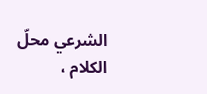الشرعي محلّ الكلام ،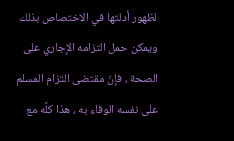لظهور أدلتها في الاختصاص بذلك ويمكن حمل التزامه الإجاري على الصحة ، فإنّ مقتضى التزام المسلم على نفسه الوفاء به ، هذا كلَّه مع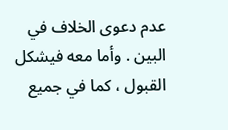عدم دعوى الخلاف في البين . وأما معه فيشكل القبول ، كما في جميع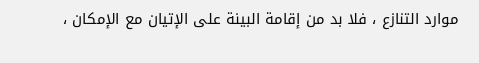موارد التنازع ، فلا بد من إقامة البينة على الإتيان مع الإمكان ،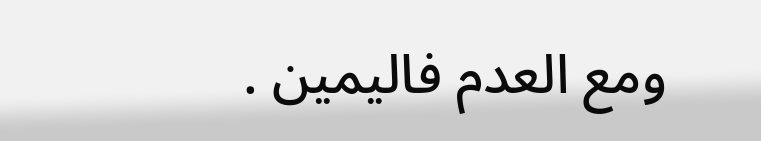ومع العدم فاليمين .